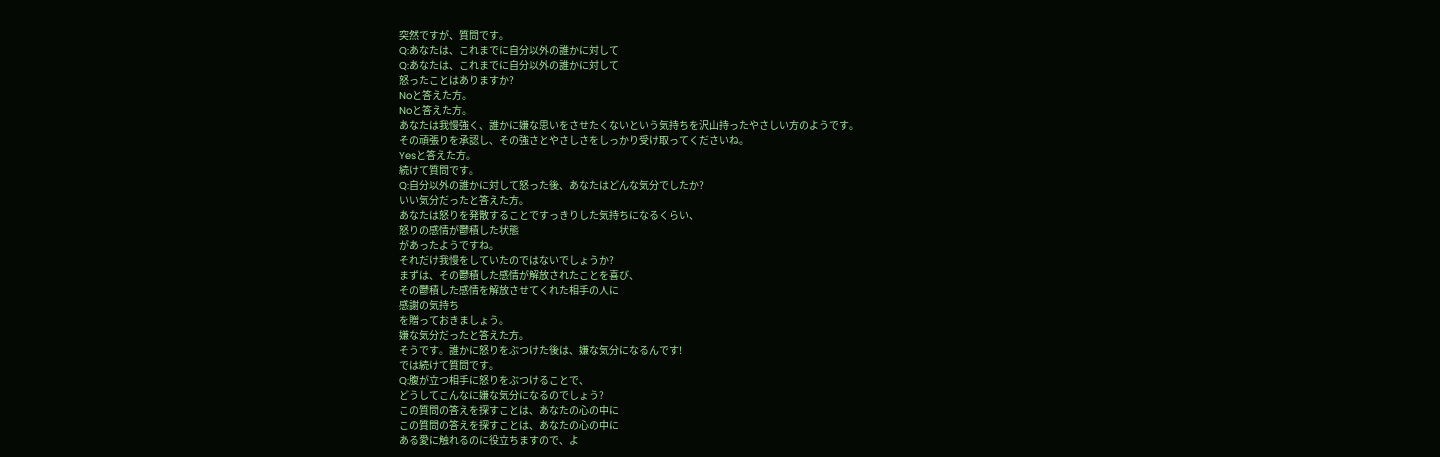突然ですが、質問です。
Q:あなたは、これまでに自分以外の誰かに対して
Q:あなたは、これまでに自分以外の誰かに対して
怒ったことはありますか?
Noと答えた方。
Noと答えた方。
あなたは我慢強く、誰かに嫌な思いをさせたくないという気持ちを沢山持ったやさしい方のようです。
その頑張りを承認し、その強さとやさしさをしっかり受け取ってくださいね。
Yesと答えた方。
続けて質問です。
Q:自分以外の誰かに対して怒った後、あなたはどんな気分でしたか?
いい気分だったと答えた方。
あなたは怒りを発散することですっきりした気持ちになるくらい、
怒りの感情が鬱積した状態
があったようですね。
それだけ我慢をしていたのではないでしょうか?
まずは、その鬱積した感情が解放されたことを喜び、
その鬱積した感情を解放させてくれた相手の人に
感謝の気持ち
を贈っておきましょう。
嫌な気分だったと答えた方。
そうです。誰かに怒りをぶつけた後は、嫌な気分になるんです!
では続けて質問です。
Q:腹が立つ相手に怒りをぶつけることで、
どうしてこんなに嫌な気分になるのでしょう?
この質問の答えを探すことは、あなたの心の中に
この質問の答えを探すことは、あなたの心の中に
ある愛に触れるのに役立ちますので、よ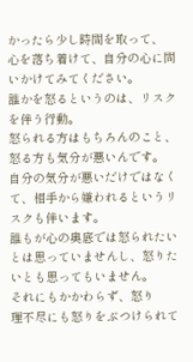かったら少し時間を取って、
心を落ち着けて、自分の心に問いかけてみてください。
誰かを怒るというのは、リスクを伴う行動。
怒られる方はもちろんのこと、怒る方も気分が悪いんです。
自分の気分が悪いだけではなくて、相手から嫌われるというリスクも伴います。
誰もが心の奥底では怒られたいとは思っていませんし、怒りたいとも思ってもいません。
それにもかかわらず、怒り
理不尽にも怒りをぶつけられて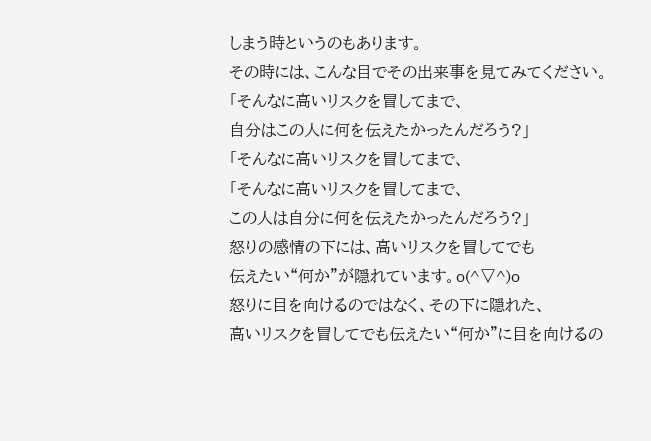しまう時というのもあります。
その時には、こんな目でその出来事を見てみてください。
「そんなに高いリスクを冒してまで、
自分はこの人に何を伝えたかったんだろう?」
「そんなに高いリスクを冒してまで、
「そんなに高いリスクを冒してまで、
この人は自分に何を伝えたかったんだろう?」
怒りの感情の下には、高いリスクを冒してでも
伝えたい“何か”が隠れています。o(^▽^)o
怒りに目を向けるのではなく、その下に隠れた、
高いリスクを冒してでも伝えたい“何か”に目を向けるの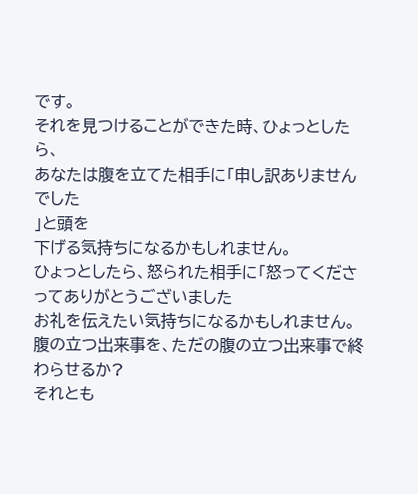です。
それを見つけることができた時、ひょっとしたら、
あなたは腹を立てた相手に「申し訳ありませんでした
」と頭を
下げる気持ちになるかもしれません。
ひょっとしたら、怒られた相手に「怒ってくださってありがとうございました
お礼を伝えたい気持ちになるかもしれません。
腹の立つ出来事を、ただの腹の立つ出来事で終わらせるか?
それとも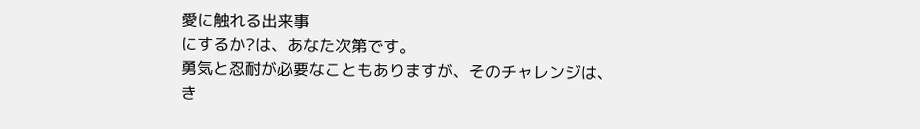愛に触れる出来事
にするか?は、あなた次第です。
勇気と忍耐が必要なこともありますが、そのチャレンジは、
き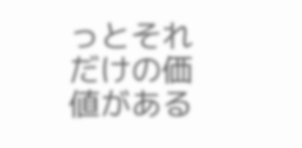っとそれだけの価値がある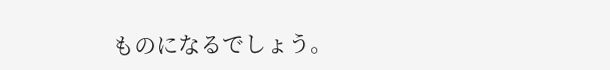ものになるでしょう。